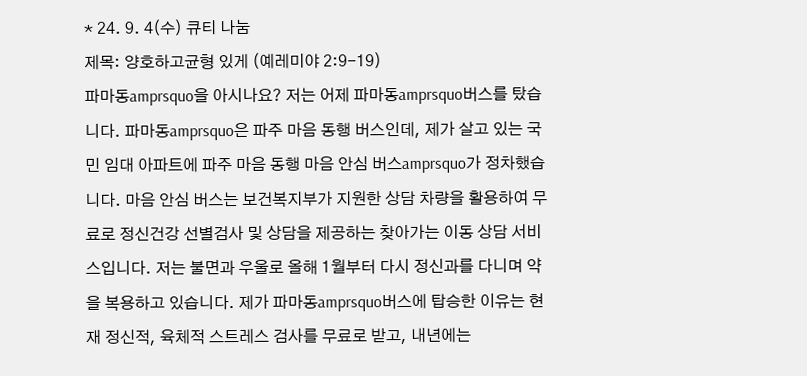* 24. 9. 4(수) 큐티 나눔
제목: 양호하고균형 있게 (예레미야 2:9-19)
파마동amprsquo을 아시나요? 저는 어제 파마동amprsquo버스를 탔습니다. 파마동amprsquo은 파주 마음 동행 버스인데, 제가 살고 있는 국민 임대 아파트에 파주 마음 동행 마음 안심 버스amprsquo가 정차했습니다. 마음 안심 버스는 보건복지부가 지원한 상담 차량을 활용하여 무료로 정신건강 선별검사 및 상담을 제공하는 찾아가는 이동 상담 서비스입니다. 저는 불면과 우울로 올해 1월부터 다시 정신과를 다니며 약을 복용하고 있습니다. 제가 파마동amprsquo버스에 탑승한 이유는 현재 정신적, 육체적 스트레스 검사를 무료로 받고, 내년에는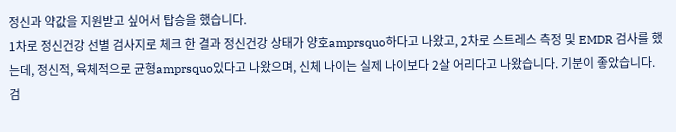정신과 약값을 지원받고 싶어서 탑승을 했습니다.
1차로 정신건강 선별 검사지로 체크 한 결과 정신건강 상태가 양호amprsquo하다고 나왔고, 2차로 스트레스 측정 및 EMDR 검사를 했는데, 정신적, 육체적으로 균형amprsquo있다고 나왔으며, 신체 나이는 실제 나이보다 2살 어리다고 나왔습니다. 기분이 좋았습니다. 검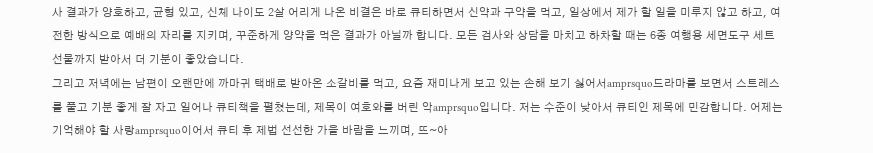사 결과가 양호하고, 균형 있고, 신체 나이도 2살 어리게 나온 비결은 바로 큐티하면서 신약과 구약을 먹고, 일상에서 제가 할 일을 미루지 않고 하고, 여전한 방식으로 예배의 자리를 지키며, 꾸준하게 양약을 먹은 결과가 아닐까 합니다. 모든 검사와 상담을 마치고 하차할 때는 6종 여행용 세면도구 세트 선물까지 받아서 더 기분이 좋았습니다.
그리고 저녁에는 남편이 오랜만에 까마귀 택배로 받아온 소갈비를 먹고, 요즘 재미나게 보고 있는 손해 보기 싫어서amprsquo드라마를 보면서 스트레스를 풀고 기분 좋게 잘 자고 일어나 큐티책을 펼쳤는데, 제목이 여호와를 버린 악amprsquo입니다. 저는 수준이 낮아서 큐티인 제목에 민감합니다. 어제는 기억해야 할 사랑amprsquo이어서 큐티 후 제법 선선한 가을 바람을 느끼며, 뜨~아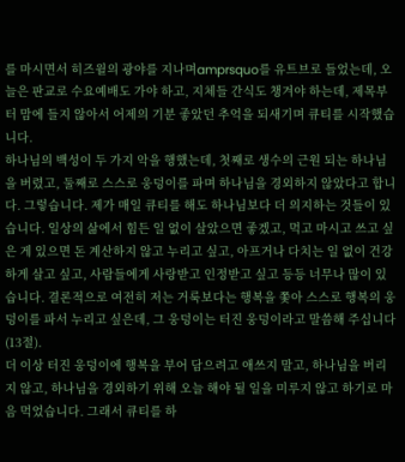를 마시면서 히즈윌의 광야를 지나며amprsquo를 유트브로 들었는데, 오늘은 판교로 수요예배도 가야 하고, 지체들 간식도 챙겨야 하는데, 제목부터 맘에 들지 않아서 어제의 기분 좋았던 추억을 되새기며 큐티를 시작했습니다.
하나님의 백성이 두 가지 악을 행했는데, 첫째로 생수의 근원 되는 하나님을 버렸고, 둘째로 스스로 웅덩이를 파며 하나님을 경외하지 않았다고 합니다. 그렇습니다. 제가 매일 큐티를 해도 하나님보다 더 의지하는 것들이 있습니다. 일상의 삶에서 힘든 일 없이 살았으면 좋겠고, 먹고 마시고 쓰고 싶은 게 있으면 돈 계산하지 않고 누리고 싶고, 아프거나 다치는 일 없이 건강하게 살고 싶고, 사람들에게 사랑받고 인정받고 싶고 등등 너무나 많이 있습니다. 결론적으로 여전히 저는 거룩보다는 행복을 쫓아 스스로 행복의 웅덩이를 파서 누리고 싶은데, 그 웅덩이는 터진 웅덩이라고 말씀해 주십니다(13절).
더 이상 터진 웅덩이에 행복을 부어 담으려고 애쓰지 말고, 하나님을 버리지 않고, 하나님을 경외하기 위해 오늘 해야 될 일을 미루지 않고 하기로 마음 먹었습니다. 그래서 큐티를 하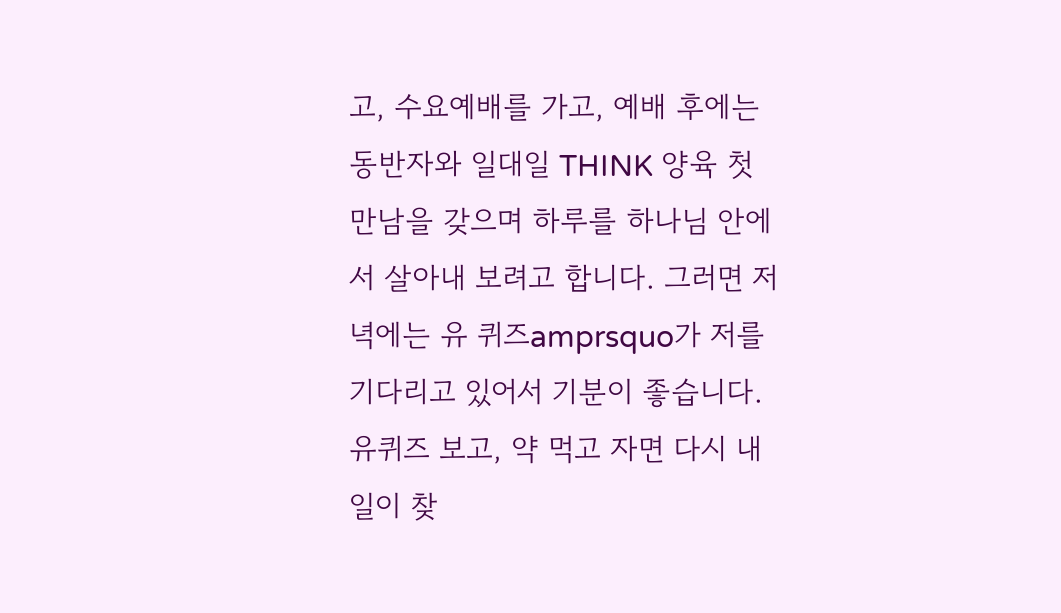고, 수요예배를 가고, 예배 후에는 동반자와 일대일 THINK 양육 첫 만남을 갖으며 하루를 하나님 안에서 살아내 보려고 합니다. 그러면 저녁에는 유 퀴즈amprsquo가 저를 기다리고 있어서 기분이 좋습니다. 유퀴즈 보고, 약 먹고 자면 다시 내일이 찾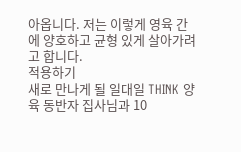아옵니다. 저는 이렇게 영육 간에 양호하고 균형 있게 살아가려고 합니다.
적용하기
새로 만나게 될 일대일 THINK 양육 동반자 집사님과 10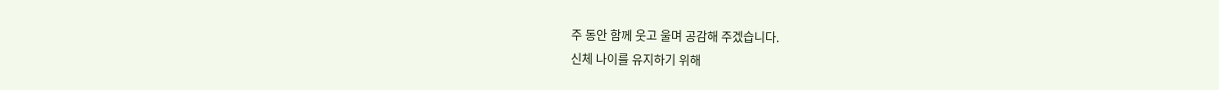주 동안 함께 웃고 울며 공감해 주겠습니다.
신체 나이를 유지하기 위해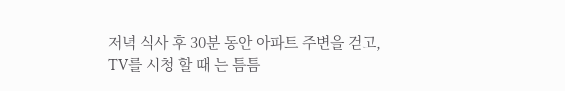저녁 식사 후 30분 동안 아파트 주변을 걷고, TV를 시청 할 때 는 틈틈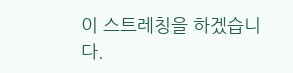이 스트레칭을 하겠습니다.